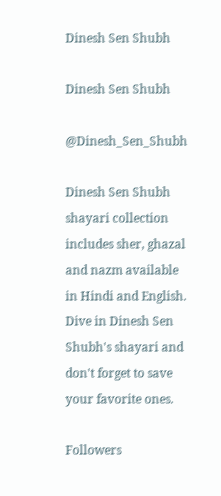Dinesh Sen Shubh

Dinesh Sen Shubh

@Dinesh_Sen_Shubh

Dinesh Sen Shubh shayari collection includes sher, ghazal and nazm available in Hindi and English. Dive in Dinesh Sen Shubh's shayari and don't forget to save your favorite ones.

Followers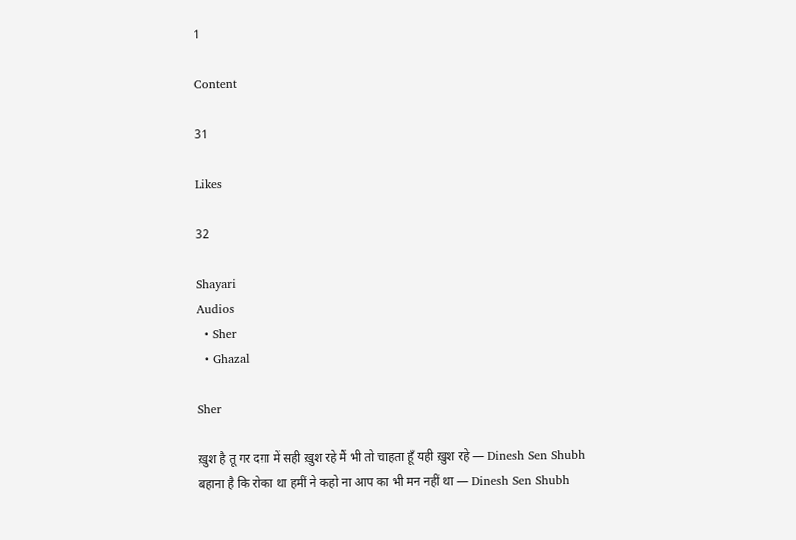1

Content

31

Likes

32

Shayari
Audios
  • Sher
  • Ghazal

Sher

ख़ुश है तू गर दग़ा में सही ख़ुश रहे मैं भी तो चाहता हूँ यही ख़ुश रहे — Dinesh Sen Shubh
बहाना है कि रोका था हमीं ने कहो ना आप का भी मन नहीं था — Dinesh Sen Shubh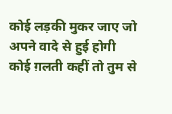कोई लड़की मुकर जाए जो अपने वादे से हुई होगी कोई ग़लती कहीं तो तुम से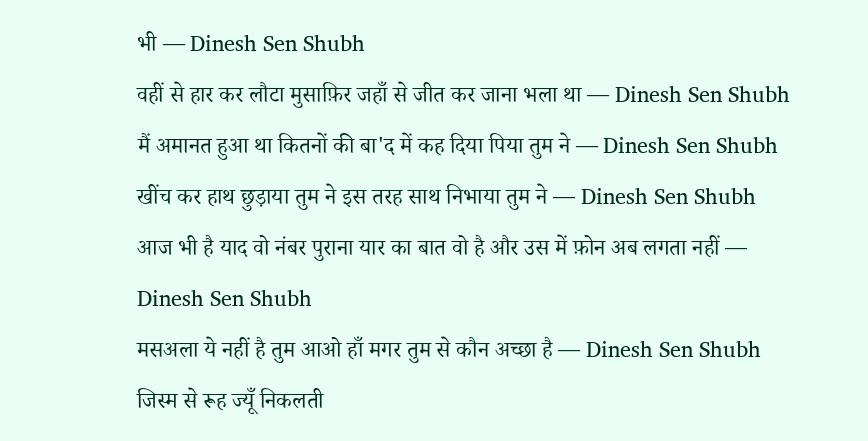भी — Dinesh Sen Shubh
वहीं से हार कर लौटा मुसाफ़िर जहाँ से जीत कर जाना भला था — Dinesh Sen Shubh
मैं अमानत हुआ था कितनों की बा'द में कह दिया पिया तुम ने — Dinesh Sen Shubh
खींच कर हाथ छुड़ाया तुम ने इस तरह साथ निभाया तुम ने — Dinesh Sen Shubh
आज भी है याद वो नंबर पुराना यार का बात वो है और उस में फ़ोन अब लगता नहीं — Dinesh Sen Shubh
मसअला ये नहीं है तुम आओ हाँ मगर तुम से कौन अच्छा है — Dinesh Sen Shubh
जिस्म से रूह ज्यूँ निकलती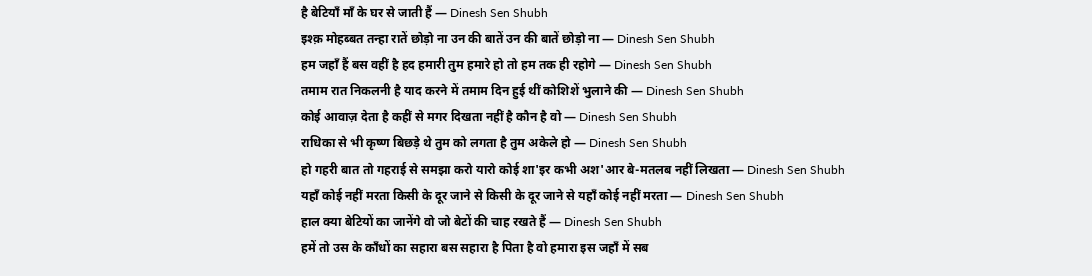है बेटियाँ माँ के घर से जाती हैं — Dinesh Sen Shubh
इश्क़ मोहब्बत तन्हा रातें छोड़ो ना उन की बातें उन की बातें छोड़ो ना — Dinesh Sen Shubh
हम जहाँ हैं बस वहीं है हद हमारी तुम हमारे हो तो हम तक ही रहोगे — Dinesh Sen Shubh
तमाम रात निकलनी है याद करने में तमाम दिन हुई थीं कोशिशें भुलाने की — Dinesh Sen Shubh
कोई आवाज़ देता है कहीं से मगर दिखता नहीं है कौन है वो — Dinesh Sen Shubh
राधिका से भी कृष्ण बिछड़े थे तुम को लगता है तुम अकेले हो — Dinesh Sen Shubh
हो गहरी बात तो गहराई से समझा करो यारो कोई शा'इर कभी अश'आर बे-मतलब नहीं लिखता — Dinesh Sen Shubh
यहाँ कोई नहीं मरता किसी के दूर जाने से किसी के दूर जाने से यहाँ कोई नहीं मरता — Dinesh Sen Shubh
हाल क्या बेटियों का जानेंगे वो जो बेटों की चाह रखते हैं — Dinesh Sen Shubh
हमें तो उस के काँधों का सहारा बस सहारा है पिता है वो हमारा इस जहाँ में सब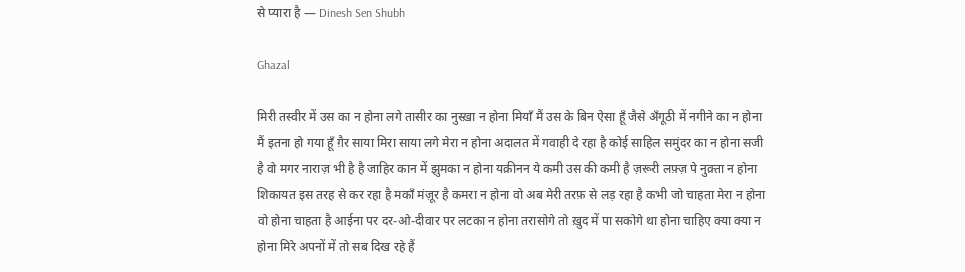से प्यारा है — Dinesh Sen Shubh

Ghazal

मिरी तस्वीर में उस का न होना लगे तासीर का नुस्ख़ा न होना मियाँ मैं उस के बिन ऐसा हूँ जैसे अँगूठी में नगीने का न होना मैं इतना हो गया हूँ ग़ैर साया मिरा साया लगे मेरा न होना अदालत में गवाही दे रहा है कोई साहिल समुंदर का न होना सजी है वो मगर नाराज़ भी है है जाहिर कान में झुमका न होना यक़ीनन ये कमी उस की कमी है ज़रूरी लफ़्ज़ पे नुक़्ता न होना शिकायत इस तरह से कर रहा है मकाँ मंज़ूर है कमरा न होना वो अब मेरी तरफ़ से लड़ रहा है कभी जो चाहता मेरा न होना वो होना चाहता है आईना पर दर-ओ-दीवार पर लटका न होना तरासोगे तो ख़ुद में पा सकोगे था होना चाहिए क्या क्या न होना मिरे अपनों में तो सब दिख रहे हैं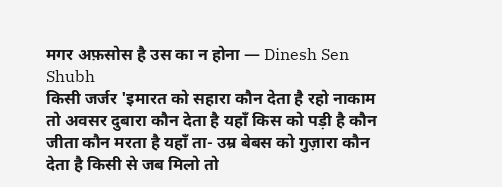मगर अफ़सोस है उस का न होना — Dinesh Sen Shubh
किसी जर्जर 'इमारत को सहारा कौन देता है रहो नाकाम तो अवसर दुबारा कौन देता है यहाँ किस को पड़ी है कौन जीता कौन मरता है यहाँ ता- उम्र बेबस को गुज़ारा कौन देता है किसी से जब मिलो तो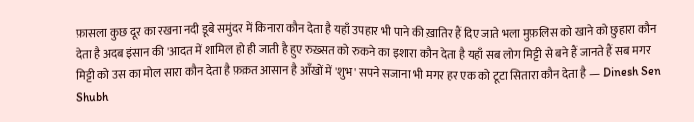फ़ासला कुछ दूर का रखना नदी डूबे समुंदर में किनारा कौन देता है यहाँ उपहार भी पाने की ख़ातिर हैं दिए जाते भला मुफ़लिस को खाने को छुहारा कौन देता है अदब इंसान की 'आदत में शामिल हो ही जाती है हुए रुख़्सत को रुकने का इशारा कौन देता है यहाँ सब लोग मिट्टी से बने हैं जानते हैं सब मगर मिट्टी को उस का मोल सारा कौन देता है फ़क़त आसान है आँखों में 'शुभ' सपने सजाना भी मगर हर एक को टूटा सितारा कौन देता है — Dinesh Sen Shubh